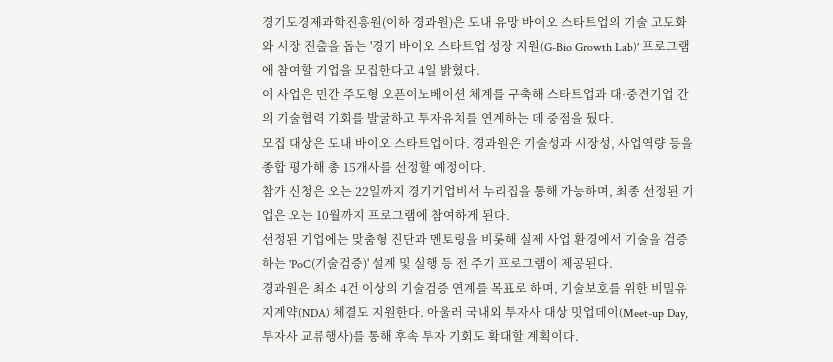경기도경제과학진흥원(이하 경과원)은 도내 유망 바이오 스타트업의 기술 고도화와 시장 진출을 돕는 '경기 바이오 스타트업 성장 지원(G-Bio Growth Lab)' 프로그램에 참여할 기업을 모집한다고 4일 밝혔다.
이 사업은 민간 주도형 오픈이노베이션 체계를 구축해 스타트업과 대·중견기업 간의 기술협력 기회를 발굴하고 투자유치를 연계하는 데 중점을 뒀다.
모집 대상은 도내 바이오 스타트업이다. 경과원은 기술성과 시장성, 사업역량 등을 종합 평가해 총 15개사를 선정할 예정이다.
참가 신청은 오는 22일까지 경기기업비서 누리집을 통해 가능하며, 최종 선정된 기업은 오는 10월까지 프로그램에 참여하게 된다.
선정된 기업에는 맞춤형 진단과 멘토링을 비롯해 실제 사업 환경에서 기술을 검증하는 'PoC(기술검증)' 설계 및 실행 등 전 주기 프로그램이 제공된다.
경과원은 최소 4건 이상의 기술검증 연계를 목표로 하며, 기술보호를 위한 비밀유지계약(NDA) 체결도 지원한다. 아울러 국내외 투자사 대상 밋업데이(Meet-up Day, 투자사 교류행사)를 통해 후속 투자 기회도 확대할 계획이다.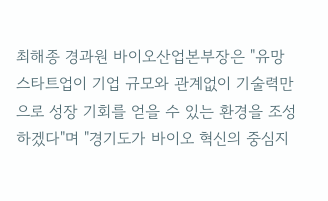최해종 경과원 바이오산업본부장은 "유망 스타트업이 기업 규모와 관계없이 기술력만으로 성장 기회를 얻을 수 있는 환경을 조성하겠다"며 "경기도가 바이오 혁신의 중심지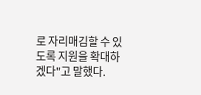로 자리매김할 수 있도록 지원을 확대하겠다"고 말했다.